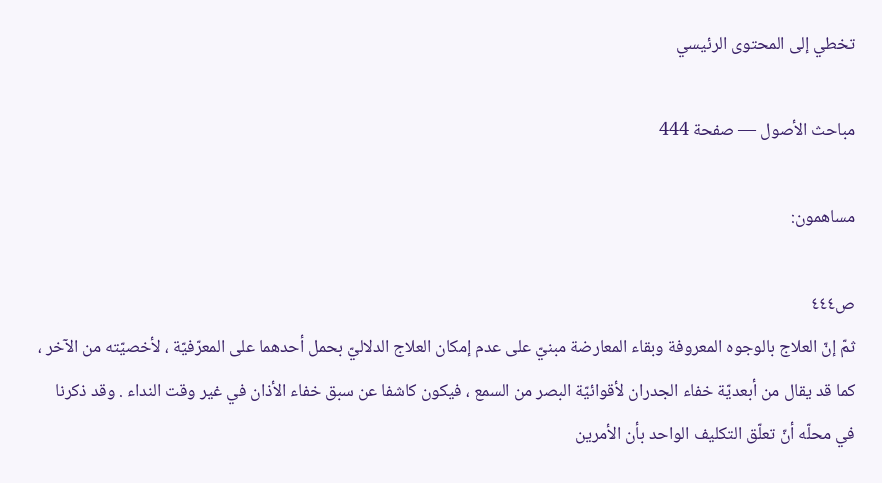تخطي إلى المحتوى الرئيسي

مباحث الأصول — صفحة 444

مساهمون:

ص٤٤٤
ثمّ إنّ العلاج بالوجوه المعروفة وبقاء المعارضة مبنيّ على عدم إمكان العلاج الدلاليّ بحمل أحدهما على المعرّفيّة ، لأخصيّته من الآخر ، كما قد يقال من أبعديّة خفاء الجدران لأقوائيّة البصر من السمع ، فيكون كاشفا عن سبق خفاء الأذان في غير وقت النداء . وقد ذكرنا في محلّه أنّ تعلّق التكليف الواحد بأن الأمرين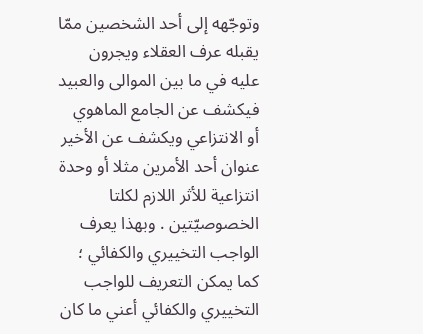وتوجّهه إلى أحد الشخصين ممّا يقبله عرف العقلاء ويجرون عليه في ما بين الموالى والعبيد فيكشف عن الجامع الماهوي أو الانتزاعي ويكشف عن الأخير عنوان أحد الأمرين مثلا أو وحدة انتزاعية للأثر اللازم لكلتا الخصوصيّتين . وبهذا يعرف الواجب التخييري والكفائي ؛ كما يمكن التعريف للواجب التخييري والكفائي أعني ما كان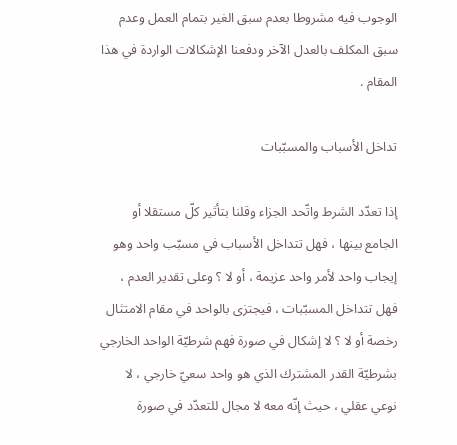الوجوب فيه مشروطا بعدم سبق الغير بتمام العمل وعدم سبق المكلف بالعدل الآخر ودفعنا الإشكالات الواردة في هذا المقام .

تداخل الأسباب والمسبّبات

إذا تعدّد الشرط واتّحد الجزاء وقلنا بتأثير كلّ مستقلا أو الجامع بينها ، فهل تتداخل الأسباب في مسبّب واحد وهو إيجاب واحد لأمر واحد عزيمة ، أو لا ؟ وعلى تقدير العدم ، فهل تتداخل المسبّبات ، فيجتزى بالواحد في مقام الامتثال رخصة أو لا ؟ لا إشكال في صورة فهم شرطيّة الواحد الخارجي بشرطيّة القدر المشترك الذي هو واحد سعيّ خارجي ، لا نوعي عقلي ، حيث إنّه معه لا مجال للتعدّد في صورة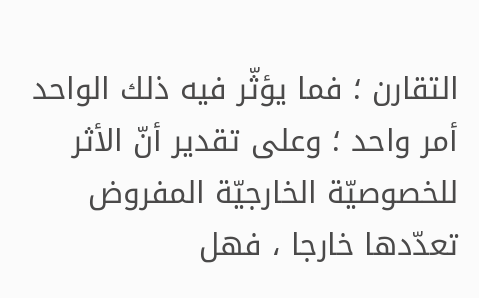التقارن ؛ فما يؤثّر فيه ذلك الواحد أمر واحد ؛ وعلى تقدير أنّ الأثر للخصوصيّة الخارجيّة المفروض تعدّدها خارجا ، فهل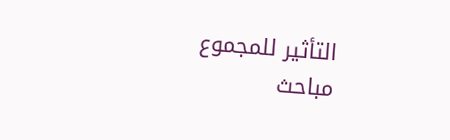التأثير للمجموع
مباحث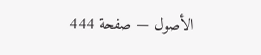الأصول — صفحة 444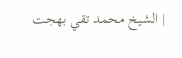| الشيخ محمد تقي بهجت